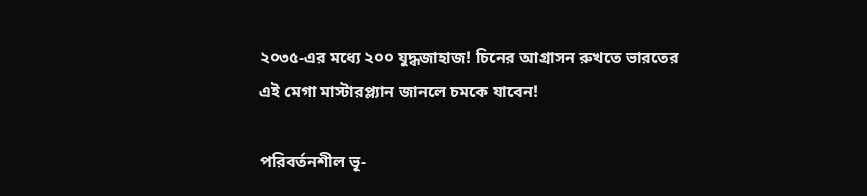২০৩৫-এর মধ্যে ২০০ যুদ্ধজাহাজ! চিনের আগ্রাসন রুখতে ভারতের এই মেগা মাস্টারপ্ল্যান জানলে চমকে যাবেন!

পরিবর্তনশীল ভূ-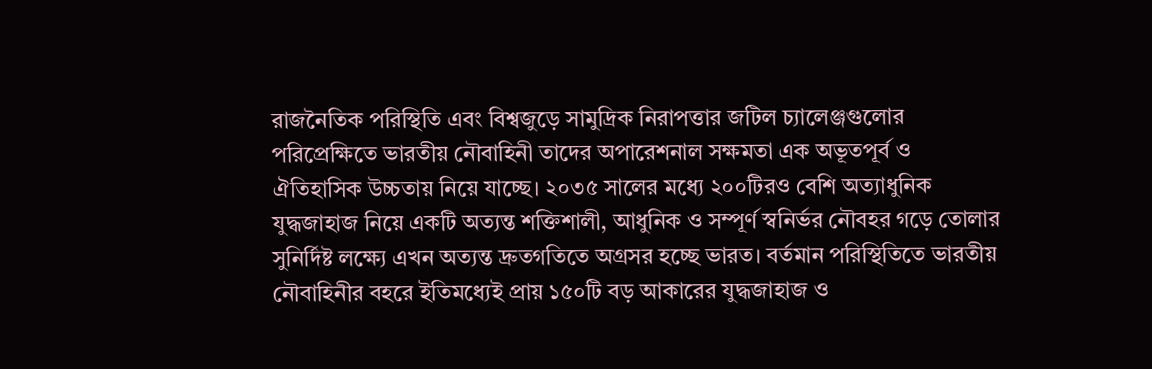রাজনৈতিক পরিস্থিতি এবং বিশ্বজুড়ে সামুদ্রিক নিরাপত্তার জটিল চ্যালেঞ্জগুলোর পরিপ্রেক্ষিতে ভারতীয় নৌবাহিনী তাদের অপারেশনাল সক্ষমতা এক অভূতপূর্ব ও ঐতিহাসিক উচ্চতায় নিয়ে যাচ্ছে। ২০৩৫ সালের মধ্যে ২০০টিরও বেশি অত্যাধুনিক যুদ্ধজাহাজ নিয়ে একটি অত্যন্ত শক্তিশালী, আধুনিক ও সম্পূর্ণ স্বনির্ভর নৌবহর গড়ে তোলার সুনির্দিষ্ট লক্ষ্যে এখন অত্যন্ত দ্রুতগতিতে অগ্রসর হচ্ছে ভারত। বর্তমান পরিস্থিতিতে ভারতীয় নৌবাহিনীর বহরে ইতিমধ্যেই প্রায় ১৫০টি বড় আকারের যুদ্ধজাহাজ ও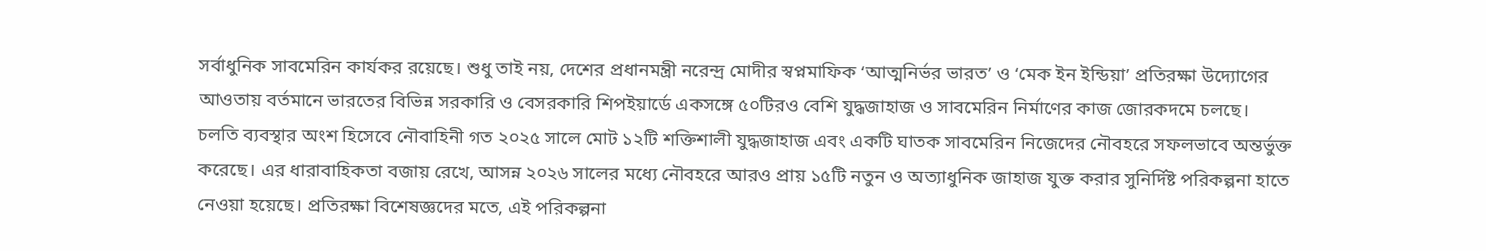সর্বাধুনিক সাবমেরিন কার্যকর রয়েছে। শুধু তাই নয়, দেশের প্রধানমন্ত্রী নরেন্দ্র মোদীর স্বপ্নমাফিক ‘আত্মনির্ভর ভারত’ ও ‘মেক ইন ইন্ডিয়া’ প্রতিরক্ষা উদ্যোগের আওতায় বর্তমানে ভারতের বিভিন্ন সরকারি ও বেসরকারি শিপইয়ার্ডে একসঙ্গে ৫০টিরও বেশি যুদ্ধজাহাজ ও সাবমেরিন নির্মাণের কাজ জোরকদমে চলছে।
চলতি ব্যবস্থার অংশ হিসেবে নৌবাহিনী গত ২০২৫ সালে মোট ১২টি শক্তিশালী যুদ্ধজাহাজ এবং একটি ঘাতক সাবমেরিন নিজেদের নৌবহরে সফলভাবে অন্তর্ভুক্ত করেছে। এর ধারাবাহিকতা বজায় রেখে, আসন্ন ২০২৬ সালের মধ্যে নৌবহরে আরও প্রায় ১৫টি নতুন ও অত্যাধুনিক জাহাজ যুক্ত করার সুনির্দিষ্ট পরিকল্পনা হাতে নেওয়া হয়েছে। প্রতিরক্ষা বিশেষজ্ঞদের মতে, এই পরিকল্পনা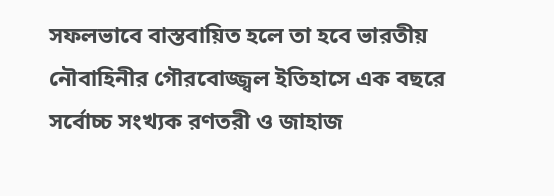সফলভাবে বাস্তবায়িত হলে তা হবে ভারতীয় নৌবাহিনীর গৌরবোজ্জ্বল ইতিহাসে এক বছরে সর্বোচ্চ সংখ্যক রণতরী ও জাহাজ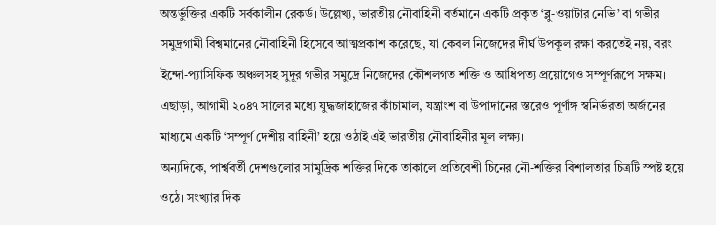অন্তর্ভুক্তির একটি সর্বকালীন রেকর্ড। উল্লেখ্য, ভারতীয় নৌবাহিনী বর্তমানে একটি প্রকৃত ‘ব্লু-ওয়াটার নেভি’ বা গভীর সমুদ্রগামী বিশ্বমানের নৌবাহিনী হিসেবে আত্মপ্রকাশ করেছে, যা কেবল নিজেদের দীর্ঘ উপকূল রক্ষা করতেই নয়, বরং ইন্দো-প্যাসিফিক অঞ্চলসহ সুদূর গভীর সমুদ্রে নিজেদের কৌশলগত শক্তি ও আধিপত্য প্রয়োগেও সম্পূর্ণরূপে সক্ষম। এছাড়া, আগামী ২০৪৭ সালের মধ্যে যুদ্ধজাহাজের কাঁচামাল, যন্ত্রাংশ বা উপাদানের স্তরেও পূর্ণাঙ্গ স্বনির্ভরতা অর্জনের মাধ্যমে একটি ‘সম্পূর্ণ দেশীয় বাহিনী’ হয়ে ওঠাই এই ভারতীয় নৌবাহিনীর মূল লক্ষ্য।
অন্যদিকে, পার্শ্ববর্তী দেশগুলোর সামুদ্রিক শক্তির দিকে তাকালে প্রতিবেশী চিনের নৌ-শক্তির বিশালতার চিত্রটি স্পষ্ট হয়ে ওঠে। সংখ্যার দিক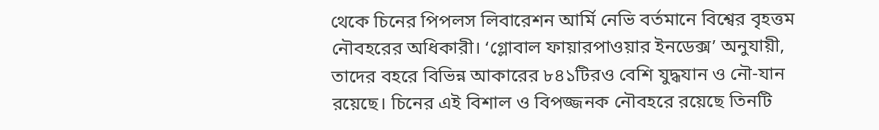থেকে চিনের পিপলস লিবারেশন আর্মি নেভি বর্তমানে বিশ্বের বৃহত্তম নৌবহরের অধিকারী। ‘গ্লোবাল ফায়ারপাওয়ার ইনডেক্স’ অনুযায়ী, তাদের বহরে বিভিন্ন আকারের ৮৪১টিরও বেশি যুদ্ধযান ও নৌ-যান রয়েছে। চিনের এই বিশাল ও বিপজ্জনক নৌবহরে রয়েছে তিনটি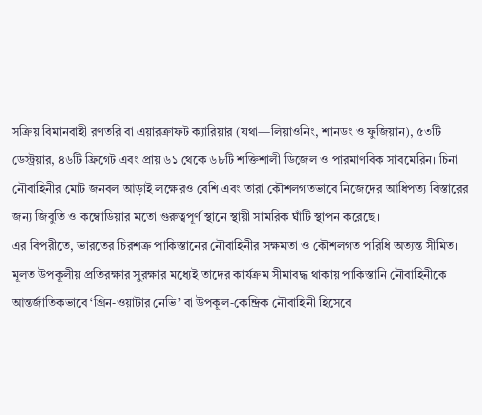সক্রিয় বিমানবাহী রণতরি বা এয়ারক্রাফট ক্যারিয়ার (যথা—লিয়াওনিং, শানডং ও ফুজিয়ান), ৫৩টি ডেস্ট্রয়ার, ৪৬টি ফ্রিগেট এবং প্রায় ৬১ থেকে ৬৮টি শক্তিশালী ডিজেল ও পারমাণবিক সাবমেরিন। চিনা নৌবাহিনীর মোট জনবল আড়াই লক্ষেরও বেশি এবং তারা কৌশলগতভাবে নিজেদের আধিপত্য বিস্তারের জন্য জিবুতি ও কম্বোডিয়ার মতো গুরুত্বপূর্ণ স্থানে স্থায়ী সামরিক ঘাঁটি স্থাপন করেছে।
এর বিপরীতে, ভারতের চিরশত্রু পাকিস্তানের নৌবাহিনীর সক্ষমতা ও কৌশলগত পরিধি অত্যন্ত সীমিত। মূলত উপকূলীয় প্রতিরক্ষার সুরক্ষার মধ্যেই তাদের কার্যক্রম সীমাবদ্ধ থাকায় পাকিস্তানি নৌবাহিনীকে আন্তর্জাতিকভাবে ‘গ্রিন-ওয়াটার নেভি’ বা উপকূল-কেন্দ্রিক নৌবাহিনী হিসেবে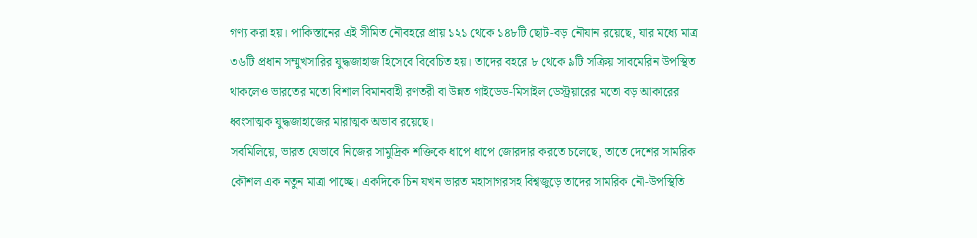গণ্য করা হয়। পাকিস্তানের এই সীমিত নৌবহরে প্রায় ১২১ থেকে ১৪৮টি ছোট-বড় নৌযান রয়েছে, যার মধ্যে মাত্র ৩৬টি প্রধান সম্মুখসারির যুদ্ধজাহাজ হিসেবে বিবেচিত হয়। তাদের বহরে ৮ থেকে ৯টি সক্রিয় সাবমেরিন উপস্থিত থাকলেও ভারতের মতো বিশাল বিমানবাহী রণতরী বা উন্নত গাইডেড-মিসাইল ডেস্ট্রয়ারের মতো বড় আকারের ধ্বংসাত্মক যুদ্ধজাহাজের মারাত্মক অভাব রয়েছে।
সবমিলিয়ে, ভারত যেভাবে নিজের সামুদ্রিক শক্তিকে ধাপে ধাপে জোরদার করতে চলেছে, তাতে দেশের সামরিক কৌশল এক নতুন মাত্রা পাচ্ছে। একদিকে চিন যখন ভারত মহাসাগরসহ বিশ্বজুড়ে তাদের সামরিক নৌ-উপস্থিতি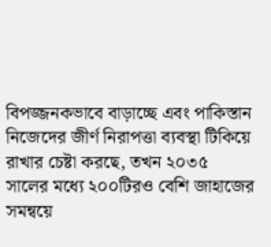বিপজ্জনকভাবে বাড়াচ্ছে এবং পাকিস্তান নিজেদের জীর্ণ নিরাপত্তা ব্যবস্থা টিকিয়ে রাখার চেষ্টা করছে, তখন ২০৩৫ সালের মধ্যে ২০০টিরও বেশি জাহাজের সমন্বয়ে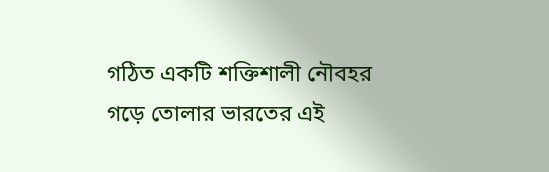গঠিত একটি শক্তিশালী নৌবহর গড়ে তোলার ভারতের এই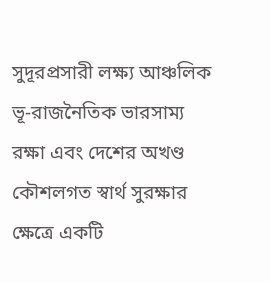সুদূরপ্রসারী লক্ষ্য আঞ্চলিক ভূ-রাজনৈতিক ভারসাম্য রক্ষা এবং দেশের অখণ্ড কৌশলগত স্বার্থ সুরক্ষার ক্ষেত্রে একটি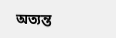অত্যন্ত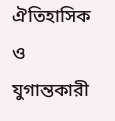ঐতিহাসিক ও যুগান্তকারী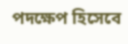পদক্ষেপ হিসেবে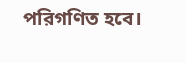পরিগণিত হবে।